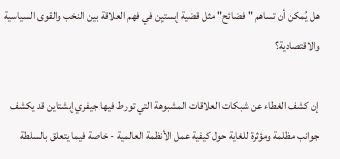هل يُمكن أن تساهم "فضائح" مثل قضية إبستيِن في فهم العلاقة بين النخب والقوى السياسية والاقتصادية؟

إن كشف الغطاء عن شبكات العلاقات المشبوهة التي تورط فيها جيفري إبشتاين قد يكشف جوانب مظلمة ومؤثرة للغاية حول كيفية عمل الأنظمة العالمية - خاصة فيما يتعلق بالسلطة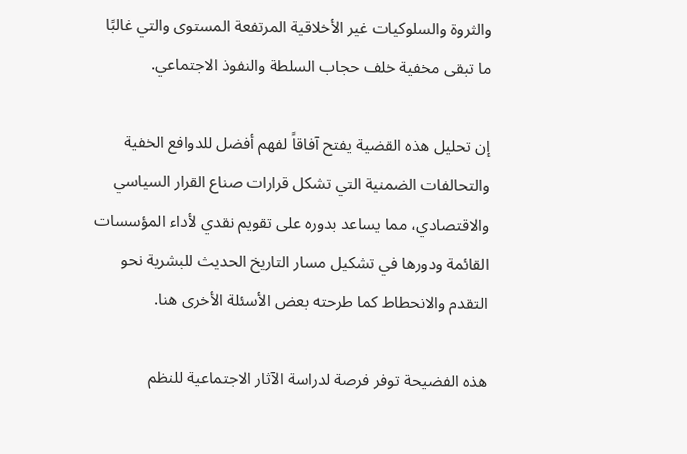والثروة والسلوكيات غير الأخلاقية المرتفعة المستوى والتي غالبًا ما تبقى مخفية خلف حجاب السلطة والنفوذ الاجتماعي.

إن تحليل هذه القضية يفتح آفاقاً لفهم أفضل للدوافع الخفية والتحالفات الضمنية التي تشكل قرارات صناع القرار السياسي والاقتصادي، مما يساعد بدوره على تقويم نقدي لأداء المؤسسات القائمة ودورها في تشكيل مسار التاريخ الحديث للبشرية نحو التقدم والانحطاط كما طرحته بعض الأسئلة الأخرى هنا.

هذه الفضيحة توفر فرصة لدراسة الآثار الاجتماعية للنظم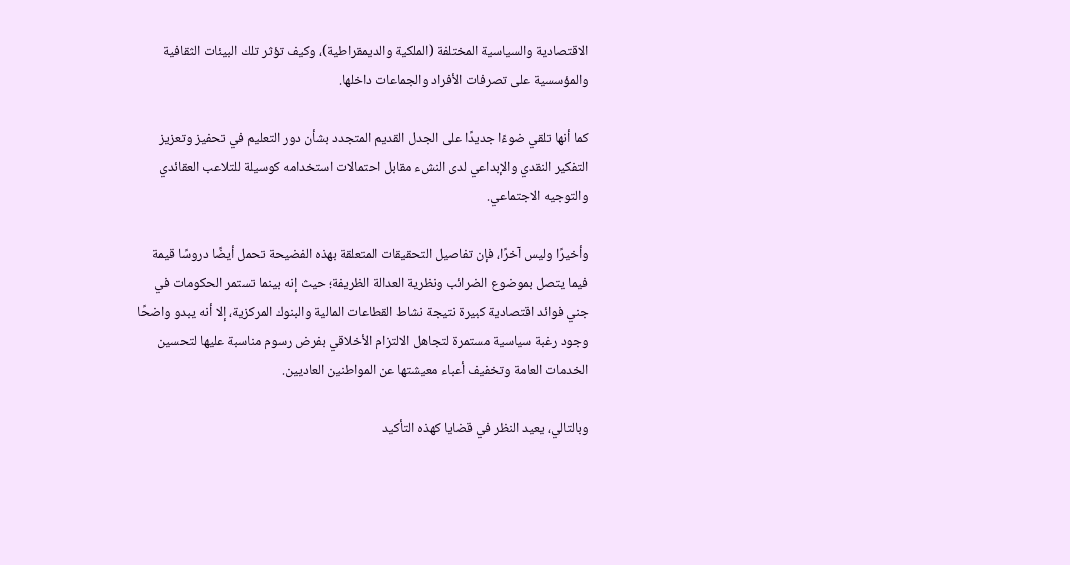الاقتصادية والسياسية المختلفة (الملكية والديمقراطية)، وكيف تؤثر تلك البيئات الثقافية والمؤسسية على تصرفات الأفراد والجماعات داخلها.

كما أنها تلقي ضوءًا جديدًا على الجدل القديم المتجدد بشأن دور التعليم في تحفيز وتعزيز التفكير النقدي والإبداعي لدى النشء مقابل احتمالات استخدامه كوسيلة للتلاعب العقائدي والتوجيه الاجتماعي.

وأخيرًا وليس آخرًا، فإن تفاصيل التحقيقات المتعلقة بهذه الفضيحة تحمل أيضًا دروسًا قيمة فيما يتصل بموضوع الضرائب ونظرية العدالة الظريفة؛ حيث إنه بينما تستمر الحكومات في جني فوائد اقتصادية كبيرة نتيجة نشاط القطاعات المالية والبنوك المركزية، إلا أنه يبدو واضحًا وجود رغبة سياسية مستمرة لتجاهل الالتزام الأخلاقي بفرض رسوم مناسبة عليها لتحسين الخدمات العامة وتخفيف أعباء معيشتها عن المواطنين العاديين.

وبالتالي، يعيد النظر في قضايا كهذه التأكيد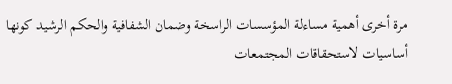مرة أخرى أهمية مساءلة المؤسسات الراسخة وضمان الشفافية والحكم الرشيد كونها أساسيات لاستحقاقات المجتمعات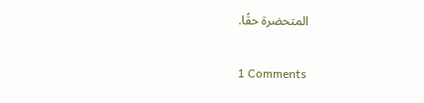المتحضرة حقًا.

1 Comments